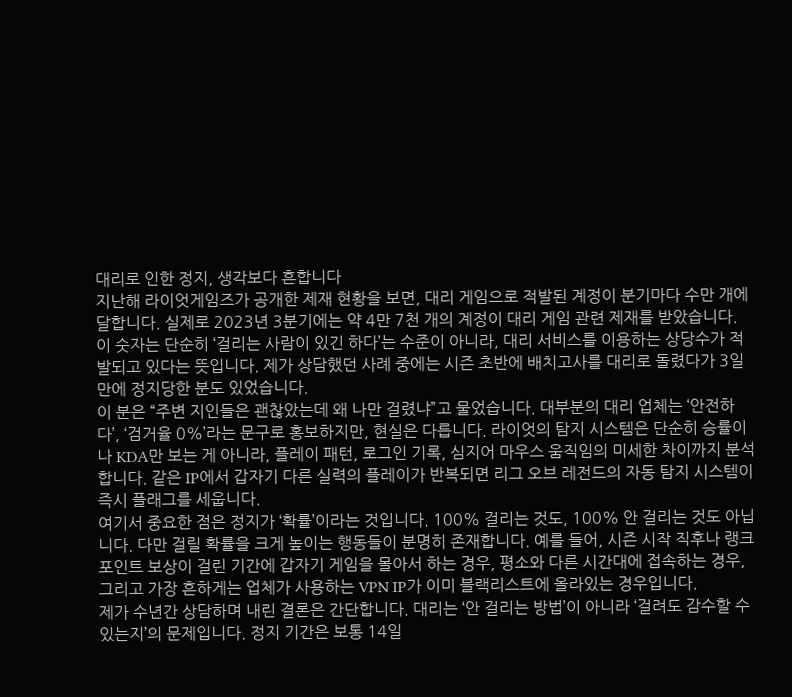대리로 인한 정지, 생각보다 흔합니다
지난해 라이엇게임즈가 공개한 제재 현황을 보면, 대리 게임으로 적발된 계정이 분기마다 수만 개에 달합니다. 실제로 2023년 3분기에는 약 4만 7천 개의 계정이 대리 게임 관련 제재를 받았습니다. 이 숫자는 단순히 ‘걸리는 사람이 있긴 하다’는 수준이 아니라, 대리 서비스를 이용하는 상당수가 적발되고 있다는 뜻입니다. 제가 상담했던 사례 중에는 시즌 초반에 배치고사를 대리로 돌렸다가 3일 만에 정지당한 분도 있었습니다.
이 분은 “주변 지인들은 괜찮았는데 왜 나만 걸렸냐”고 물었습니다. 대부분의 대리 업체는 ‘안전하다’, ‘검거율 0%’라는 문구로 홍보하지만, 현실은 다릅니다. 라이엇의 탐지 시스템은 단순히 승률이나 KDA만 보는 게 아니라, 플레이 패턴, 로그인 기록, 심지어 마우스 움직임의 미세한 차이까지 분석합니다. 같은 IP에서 갑자기 다른 실력의 플레이가 반복되면 리그 오브 레전드의 자동 탐지 시스템이 즉시 플래그를 세웁니다.
여기서 중요한 점은 정지가 ‘확률’이라는 것입니다. 100% 걸리는 것도, 100% 안 걸리는 것도 아닙니다. 다만 걸릴 확률을 크게 높이는 행동들이 분명히 존재합니다. 예를 들어, 시즌 시작 직후나 랭크 포인트 보상이 걸린 기간에 갑자기 게임을 몰아서 하는 경우, 평소와 다른 시간대에 접속하는 경우, 그리고 가장 흔하게는 업체가 사용하는 VPN IP가 이미 블랙리스트에 올라있는 경우입니다.
제가 수년간 상담하며 내린 결론은 간단합니다. 대리는 ‘안 걸리는 방법’이 아니라 ‘걸려도 감수할 수 있는지’의 문제입니다. 정지 기간은 보통 14일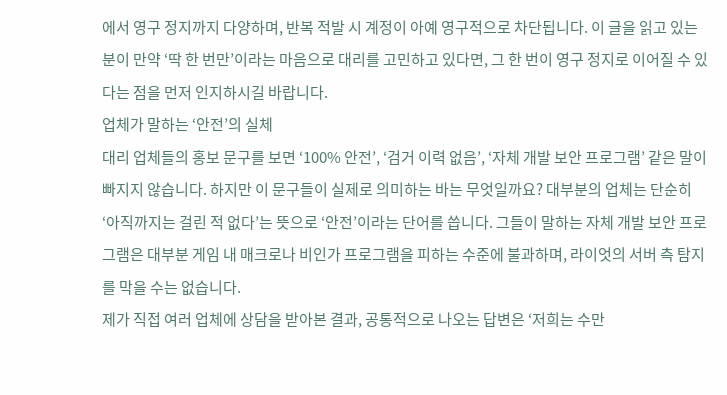에서 영구 정지까지 다양하며, 반복 적발 시 계정이 아예 영구적으로 차단됩니다. 이 글을 읽고 있는 분이 만약 ‘딱 한 번만’이라는 마음으로 대리를 고민하고 있다면, 그 한 번이 영구 정지로 이어질 수 있다는 점을 먼저 인지하시길 바랍니다.
업체가 말하는 ‘안전’의 실체
대리 업체들의 홍보 문구를 보면 ‘100% 안전’, ‘검거 이력 없음’, ‘자체 개발 보안 프로그램’ 같은 말이 빠지지 않습니다. 하지만 이 문구들이 실제로 의미하는 바는 무엇일까요? 대부분의 업체는 단순히 ‘아직까지는 걸린 적 없다’는 뜻으로 ‘안전’이라는 단어를 씁니다. 그들이 말하는 자체 개발 보안 프로그램은 대부분 게임 내 매크로나 비인가 프로그램을 피하는 수준에 불과하며, 라이엇의 서버 측 탐지를 막을 수는 없습니다.
제가 직접 여러 업체에 상담을 받아본 결과, 공통적으로 나오는 답변은 ‘저희는 수만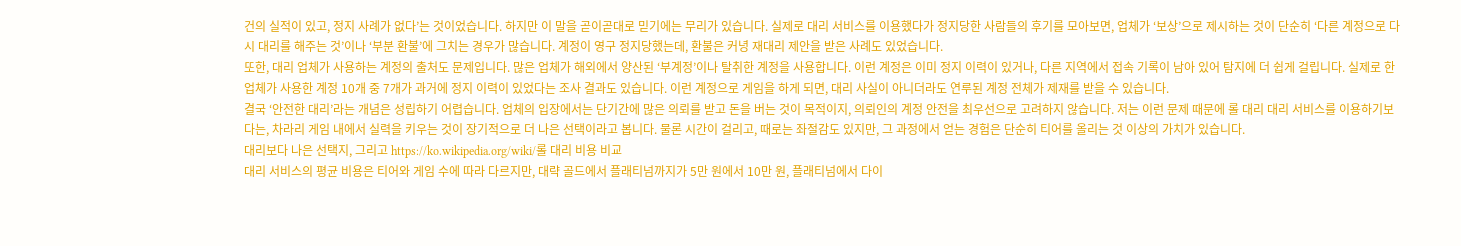건의 실적이 있고, 정지 사례가 없다’는 것이었습니다. 하지만 이 말을 곧이곧대로 믿기에는 무리가 있습니다. 실제로 대리 서비스를 이용했다가 정지당한 사람들의 후기를 모아보면, 업체가 ‘보상’으로 제시하는 것이 단순히 ‘다른 계정으로 다시 대리를 해주는 것’이나 ‘부분 환불’에 그치는 경우가 많습니다. 계정이 영구 정지당했는데, 환불은 커녕 재대리 제안을 받은 사례도 있었습니다.
또한, 대리 업체가 사용하는 계정의 출처도 문제입니다. 많은 업체가 해외에서 양산된 ‘부계정’이나 탈취한 계정을 사용합니다. 이런 계정은 이미 정지 이력이 있거나, 다른 지역에서 접속 기록이 남아 있어 탐지에 더 쉽게 걸립니다. 실제로 한 업체가 사용한 계정 10개 중 7개가 과거에 정지 이력이 있었다는 조사 결과도 있습니다. 이런 계정으로 게임을 하게 되면, 대리 사실이 아니더라도 연루된 계정 전체가 제재를 받을 수 있습니다.
결국 ‘안전한 대리’라는 개념은 성립하기 어렵습니다. 업체의 입장에서는 단기간에 많은 의뢰를 받고 돈을 버는 것이 목적이지, 의뢰인의 계정 안전을 최우선으로 고려하지 않습니다. 저는 이런 문제 때문에 롤 대리 대리 서비스를 이용하기보다는, 차라리 게임 내에서 실력을 키우는 것이 장기적으로 더 나은 선택이라고 봅니다. 물론 시간이 걸리고, 때로는 좌절감도 있지만, 그 과정에서 얻는 경험은 단순히 티어를 올리는 것 이상의 가치가 있습니다.
대리보다 나은 선택지, 그리고 https://ko.wikipedia.org/wiki/롤 대리 비용 비교
대리 서비스의 평균 비용은 티어와 게임 수에 따라 다르지만, 대략 골드에서 플래티넘까지가 5만 원에서 10만 원, 플래티넘에서 다이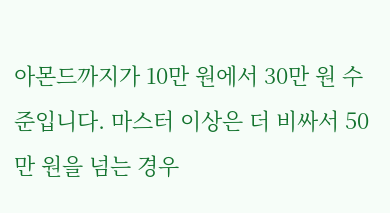아몬드까지가 10만 원에서 30만 원 수준입니다. 마스터 이상은 더 비싸서 50만 원을 넘는 경우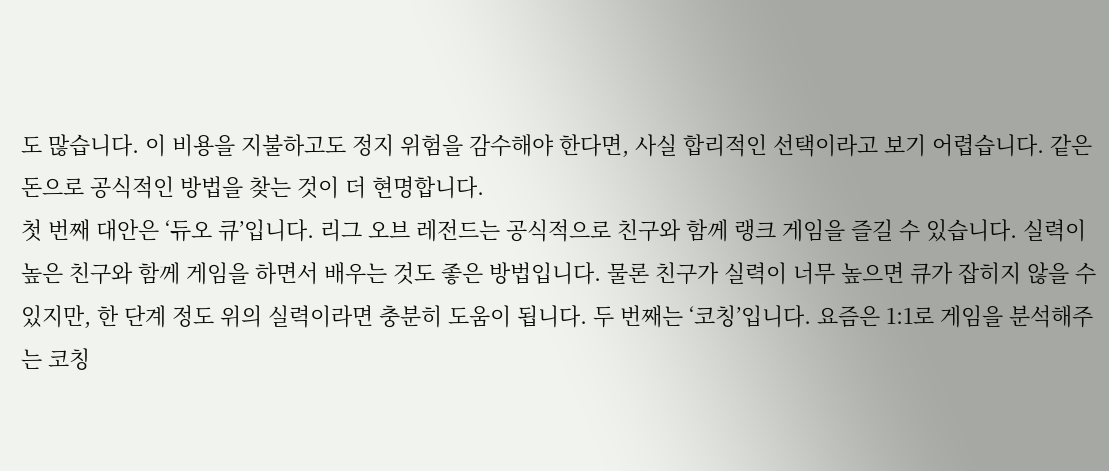도 많습니다. 이 비용을 지불하고도 정지 위험을 감수해야 한다면, 사실 합리적인 선택이라고 보기 어렵습니다. 같은 돈으로 공식적인 방법을 찾는 것이 더 현명합니다.
첫 번째 대안은 ‘듀오 큐’입니다. 리그 오브 레전드는 공식적으로 친구와 함께 랭크 게임을 즐길 수 있습니다. 실력이 높은 친구와 함께 게임을 하면서 배우는 것도 좋은 방법입니다. 물론 친구가 실력이 너무 높으면 큐가 잡히지 않을 수 있지만, 한 단계 정도 위의 실력이라면 충분히 도움이 됩니다. 두 번째는 ‘코칭’입니다. 요즘은 1:1로 게임을 분석해주는 코칭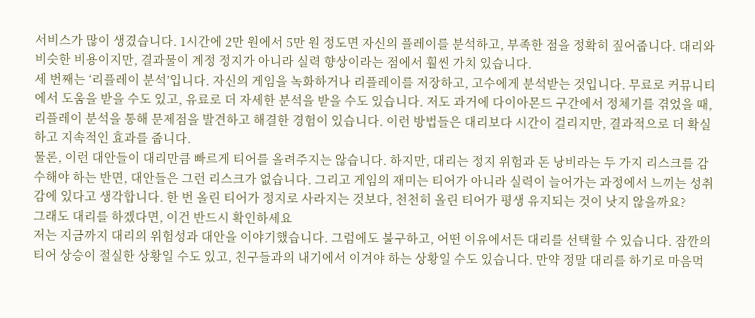서비스가 많이 생겼습니다. 1시간에 2만 원에서 5만 원 정도면 자신의 플레이를 분석하고, 부족한 점을 정확히 짚어줍니다. 대리와 비슷한 비용이지만, 결과물이 계정 정지가 아니라 실력 향상이라는 점에서 훨씬 가치 있습니다.
세 번째는 ‘리플레이 분석’입니다. 자신의 게임을 녹화하거나 리플레이를 저장하고, 고수에게 분석받는 것입니다. 무료로 커뮤니티에서 도움을 받을 수도 있고, 유료로 더 자세한 분석을 받을 수도 있습니다. 저도 과거에 다이아몬드 구간에서 정체기를 겪었을 때, 리플레이 분석을 통해 문제점을 발견하고 해결한 경험이 있습니다. 이런 방법들은 대리보다 시간이 걸리지만, 결과적으로 더 확실하고 지속적인 효과를 줍니다.
물론, 이런 대안들이 대리만큼 빠르게 티어를 올려주지는 않습니다. 하지만, 대리는 정지 위험과 돈 낭비라는 두 가지 리스크를 감수해야 하는 반면, 대안들은 그런 리스크가 없습니다. 그리고 게임의 재미는 티어가 아니라 실력이 늘어가는 과정에서 느끼는 성취감에 있다고 생각합니다. 한 번 올린 티어가 정지로 사라지는 것보다, 천천히 올린 티어가 평생 유지되는 것이 낫지 않을까요?
그래도 대리를 하겠다면, 이건 반드시 확인하세요
저는 지금까지 대리의 위험성과 대안을 이야기했습니다. 그럼에도 불구하고, 어떤 이유에서든 대리를 선택할 수 있습니다. 잠깐의 티어 상승이 절실한 상황일 수도 있고, 친구들과의 내기에서 이겨야 하는 상황일 수도 있습니다. 만약 정말 대리를 하기로 마음먹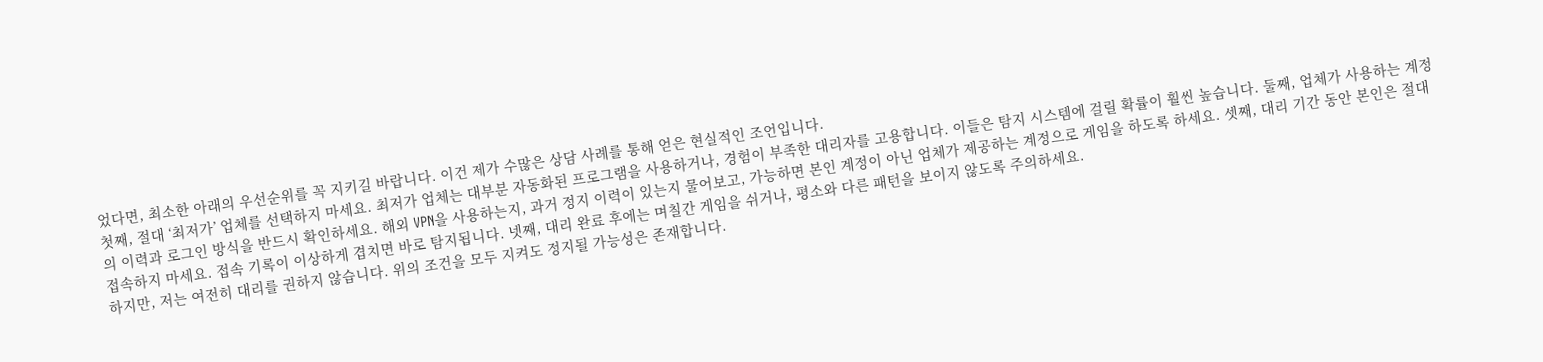었다면, 최소한 아래의 우선순위를 꼭 지키길 바랍니다. 이건 제가 수많은 상담 사례를 통해 얻은 현실적인 조언입니다.
첫째, 절대 ‘최저가’ 업체를 선택하지 마세요. 최저가 업체는 대부분 자동화된 프로그램을 사용하거나, 경험이 부족한 대리자를 고용합니다. 이들은 탐지 시스템에 걸릴 확률이 훨씬 높습니다. 둘째, 업체가 사용하는 계정의 이력과 로그인 방식을 반드시 확인하세요. 해외 VPN을 사용하는지, 과거 정지 이력이 있는지 물어보고, 가능하면 본인 계정이 아닌 업체가 제공하는 계정으로 게임을 하도록 하세요. 셋째, 대리 기간 동안 본인은 절대 접속하지 마세요. 접속 기록이 이상하게 겹치면 바로 탐지됩니다. 넷째, 대리 완료 후에는 며칠간 게임을 쉬거나, 평소와 다른 패턴을 보이지 않도록 주의하세요.
하지만, 저는 여전히 대리를 권하지 않습니다. 위의 조건을 모두 지켜도 정지될 가능성은 존재합니다.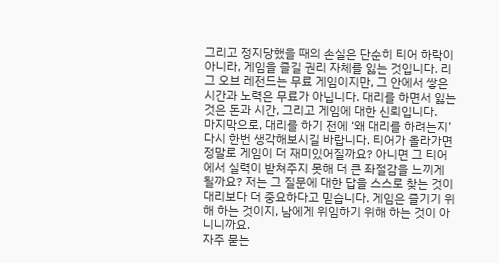그리고 정지당했을 때의 손실은 단순히 티어 하락이 아니라, 게임을 즐길 권리 자체를 잃는 것입니다. 리그 오브 레전드는 무료 게임이지만, 그 안에서 쌓은 시간과 노력은 무료가 아닙니다. 대리를 하면서 잃는 것은 돈과 시간, 그리고 게임에 대한 신뢰입니다.
마지막으로, 대리를 하기 전에 ‘왜 대리를 하려는지’ 다시 한번 생각해보시길 바랍니다. 티어가 올라가면 정말로 게임이 더 재미있어질까요? 아니면 그 티어에서 실력이 받쳐주지 못해 더 큰 좌절감을 느끼게 될까요? 저는 그 질문에 대한 답을 스스로 찾는 것이 대리보다 더 중요하다고 믿습니다. 게임은 즐기기 위해 하는 것이지, 남에게 위임하기 위해 하는 것이 아니니까요.
자주 묻는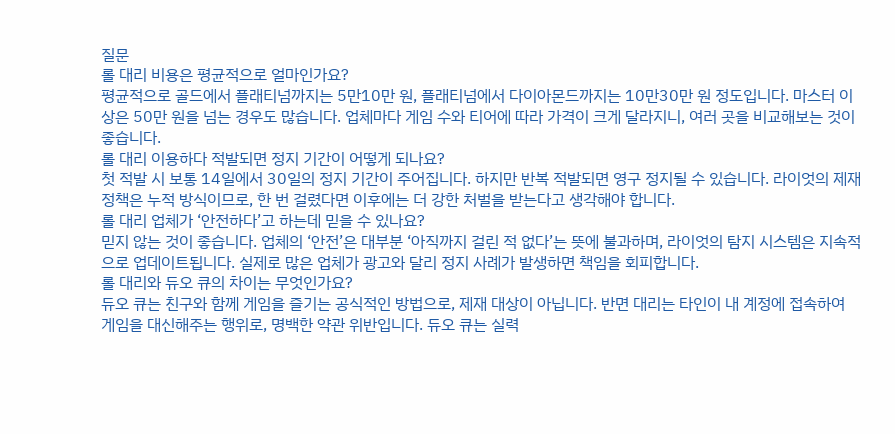질문
롤 대리 비용은 평균적으로 얼마인가요?
평균적으로 골드에서 플래티넘까지는 5만10만 원, 플래티넘에서 다이아몬드까지는 10만30만 원 정도입니다. 마스터 이상은 50만 원을 넘는 경우도 많습니다. 업체마다 게임 수와 티어에 따라 가격이 크게 달라지니, 여러 곳을 비교해보는 것이 좋습니다.
롤 대리 이용하다 적발되면 정지 기간이 어떻게 되나요?
첫 적발 시 보통 14일에서 30일의 정지 기간이 주어집니다. 하지만 반복 적발되면 영구 정지될 수 있습니다. 라이엇의 제재 정책은 누적 방식이므로, 한 번 걸렸다면 이후에는 더 강한 처벌을 받는다고 생각해야 합니다.
롤 대리 업체가 ‘안전하다’고 하는데 믿을 수 있나요?
믿지 않는 것이 좋습니다. 업체의 ‘안전’은 대부분 ‘아직까지 걸린 적 없다’는 뜻에 불과하며, 라이엇의 탐지 시스템은 지속적으로 업데이트됩니다. 실제로 많은 업체가 광고와 달리 정지 사례가 발생하면 책임을 회피합니다.
롤 대리와 듀오 큐의 차이는 무엇인가요?
듀오 큐는 친구와 함께 게임을 즐기는 공식적인 방법으로, 제재 대상이 아닙니다. 반면 대리는 타인이 내 계정에 접속하여 게임을 대신해주는 행위로, 명백한 약관 위반입니다. 듀오 큐는 실력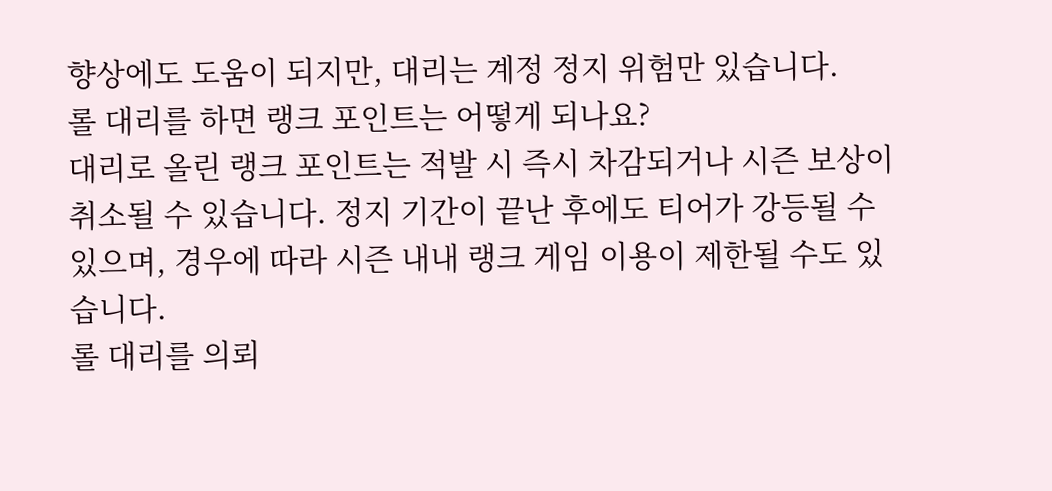향상에도 도움이 되지만, 대리는 계정 정지 위험만 있습니다.
롤 대리를 하면 랭크 포인트는 어떻게 되나요?
대리로 올린 랭크 포인트는 적발 시 즉시 차감되거나 시즌 보상이 취소될 수 있습니다. 정지 기간이 끝난 후에도 티어가 강등될 수 있으며, 경우에 따라 시즌 내내 랭크 게임 이용이 제한될 수도 있습니다.
롤 대리를 의뢰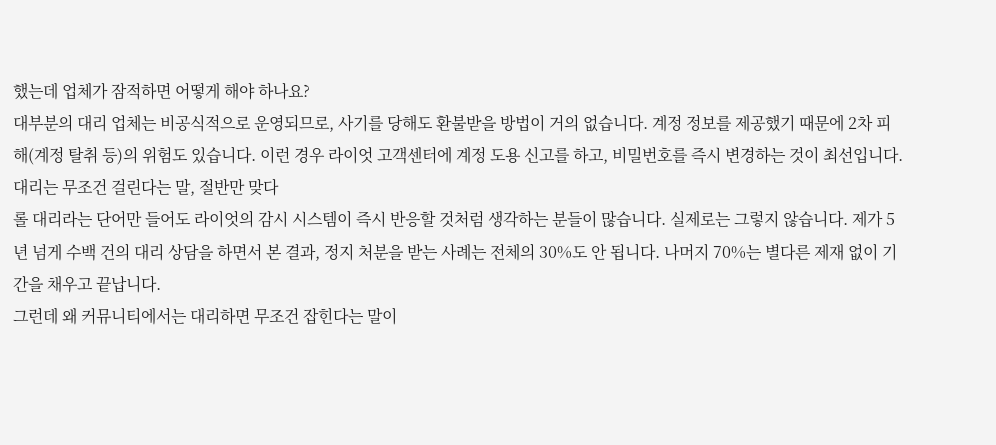했는데 업체가 잠적하면 어떻게 해야 하나요?
대부분의 대리 업체는 비공식적으로 운영되므로, 사기를 당해도 환불받을 방법이 거의 없습니다. 계정 정보를 제공했기 때문에 2차 피해(계정 탈취 등)의 위험도 있습니다. 이런 경우 라이엇 고객센터에 계정 도용 신고를 하고, 비밀번호를 즉시 변경하는 것이 최선입니다.
대리는 무조건 걸린다는 말, 절반만 맞다
롤 대리라는 단어만 들어도 라이엇의 감시 시스템이 즉시 반응할 것처럼 생각하는 분들이 많습니다. 실제로는 그렇지 않습니다. 제가 5년 넘게 수백 건의 대리 상담을 하면서 본 결과, 정지 처분을 받는 사례는 전체의 30%도 안 됩니다. 나머지 70%는 별다른 제재 없이 기간을 채우고 끝납니다.
그런데 왜 커뮤니티에서는 대리하면 무조건 잡힌다는 말이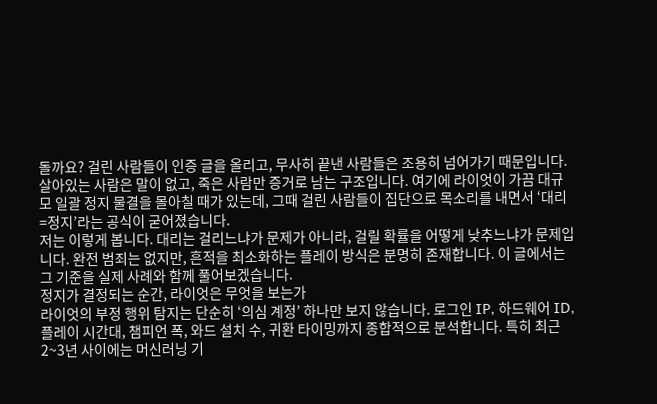돌까요? 걸린 사람들이 인증 글을 올리고, 무사히 끝낸 사람들은 조용히 넘어가기 때문입니다. 살아있는 사람은 말이 없고, 죽은 사람만 증거로 남는 구조입니다. 여기에 라이엇이 가끔 대규모 일괄 정지 물결을 몰아칠 때가 있는데, 그때 걸린 사람들이 집단으로 목소리를 내면서 ‘대리=정지’라는 공식이 굳어졌습니다.
저는 이렇게 봅니다. 대리는 걸리느냐가 문제가 아니라, 걸릴 확률을 어떻게 낮추느냐가 문제입니다. 완전 범죄는 없지만, 흔적을 최소화하는 플레이 방식은 분명히 존재합니다. 이 글에서는 그 기준을 실제 사례와 함께 풀어보겠습니다.
정지가 결정되는 순간, 라이엇은 무엇을 보는가
라이엇의 부정 행위 탐지는 단순히 ‘의심 계정’ 하나만 보지 않습니다. 로그인 IP, 하드웨어 ID, 플레이 시간대, 챔피언 폭, 와드 설치 수, 귀환 타이밍까지 종합적으로 분석합니다. 특히 최근 2~3년 사이에는 머신러닝 기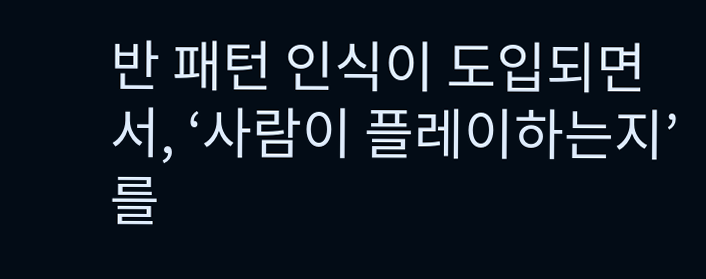반 패턴 인식이 도입되면서, ‘사람이 플레이하는지’를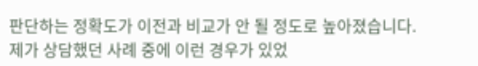판단하는 정확도가 이전과 비교가 안 될 정도로 높아졌습니다.
제가 상담했던 사례 중에 이런 경우가 있었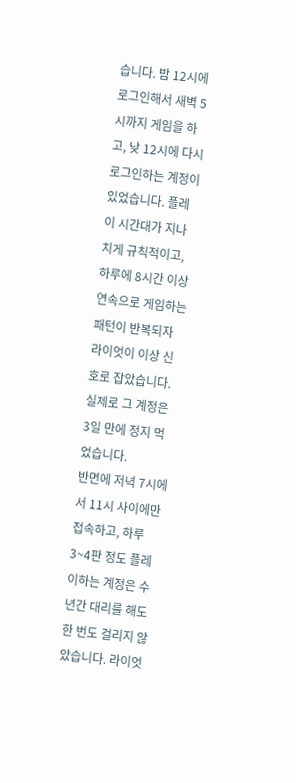습니다. 밤 12시에 로그인해서 새벽 5시까지 게임을 하고, 낮 12시에 다시 로그인하는 계정이 있었습니다. 플레이 시간대가 지나치게 규칙적이고, 하루에 8시간 이상 연속으로 게임하는 패턴이 반복되자 라이엇이 이상 신호로 잡았습니다. 실제로 그 계정은 3일 만에 정지 먹었습니다.
반면에 저녁 7시에서 11시 사이에만 접속하고, 하루 3~4판 정도 플레이하는 계정은 수년간 대리를 해도 한 번도 걸리지 않았습니다. 라이엇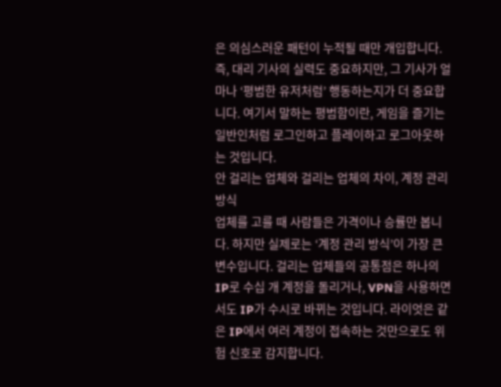은 의심스러운 패턴이 누적될 때만 개입합니다. 즉, 대리 기사의 실력도 중요하지만, 그 기사가 얼마나 ‘평범한 유저처럼’ 행동하는지가 더 중요합니다. 여기서 말하는 평범함이란, 게임을 즐기는 일반인처럼 로그인하고 플레이하고 로그아웃하는 것입니다.
안 걸리는 업체와 걸리는 업체의 차이, 계정 관리 방식
업체를 고를 때 사람들은 가격이나 승률만 봅니다. 하지만 실제로는 ‘계정 관리 방식’이 가장 큰 변수입니다. 걸리는 업체들의 공통점은 하나의 IP로 수십 개 계정을 돌리거나, VPN을 사용하면서도 IP가 수시로 바뀌는 것입니다. 라이엇은 같은 IP에서 여러 계정이 접속하는 것만으로도 위험 신호로 감지합니다.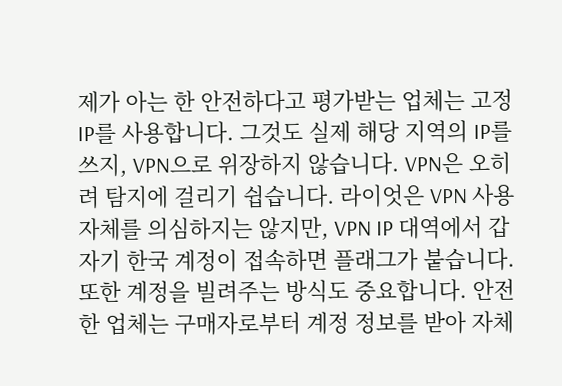제가 아는 한 안전하다고 평가받는 업체는 고정 IP를 사용합니다. 그것도 실제 해당 지역의 IP를 쓰지, VPN으로 위장하지 않습니다. VPN은 오히려 탐지에 걸리기 쉽습니다. 라이엇은 VPN 사용 자체를 의심하지는 않지만, VPN IP 대역에서 갑자기 한국 계정이 접속하면 플래그가 붙습니다.
또한 계정을 빌려주는 방식도 중요합니다. 안전한 업체는 구매자로부터 계정 정보를 받아 자체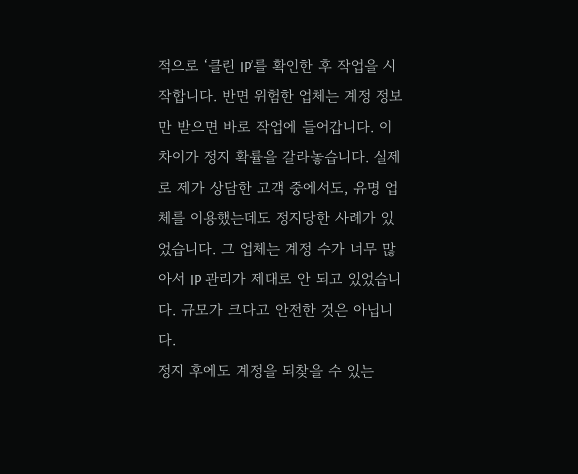적으로 ‘클린 IP’를 확인한 후 작업을 시작합니다. 반면 위험한 업체는 계정 정보만 받으면 바로 작업에 들어갑니다. 이 차이가 정지 확률을 갈라놓습니다. 실제로 제가 상담한 고객 중에서도, 유명 업체를 이용했는데도 정지당한 사례가 있었습니다. 그 업체는 계정 수가 너무 많아서 IP 관리가 제대로 안 되고 있었습니다. 규모가 크다고 안전한 것은 아닙니다.
정지 후에도 계정을 되찾을 수 있는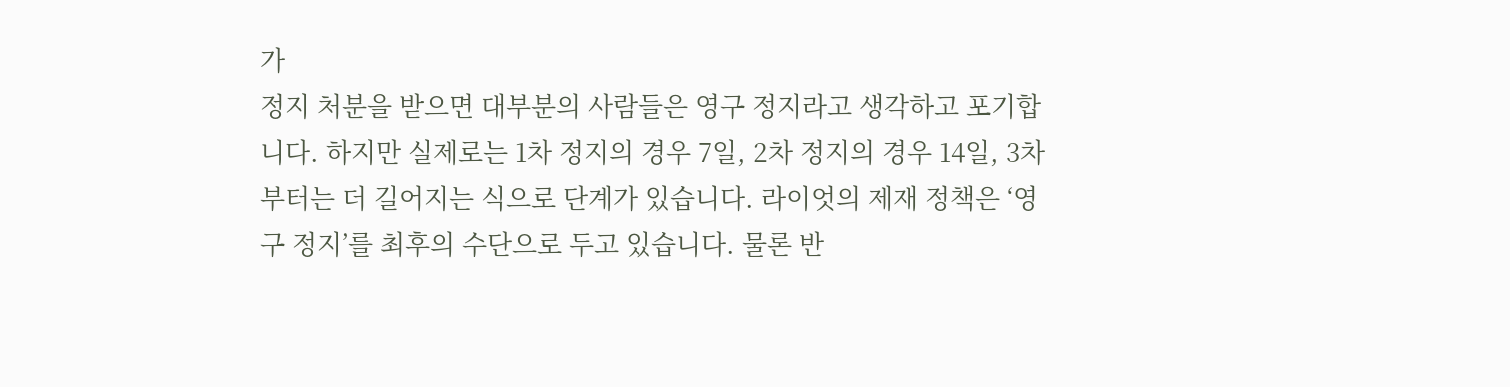가
정지 처분을 받으면 대부분의 사람들은 영구 정지라고 생각하고 포기합니다. 하지만 실제로는 1차 정지의 경우 7일, 2차 정지의 경우 14일, 3차부터는 더 길어지는 식으로 단계가 있습니다. 라이엇의 제재 정책은 ‘영구 정지’를 최후의 수단으로 두고 있습니다. 물론 반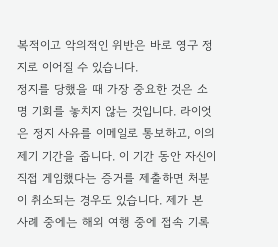복적이고 악의적인 위반은 바로 영구 정지로 이어질 수 있습니다.
정지를 당했을 때 가장 중요한 것은 소명 기회를 놓치지 않는 것입니다. 라이엇은 정지 사유를 이메일로 통보하고, 이의 제기 기간을 줍니다. 이 기간 동안 자신이 직접 게임했다는 증거를 제출하면 처분이 취소되는 경우도 있습니다. 제가 본 사례 중에는 해외 여행 중에 접속 기록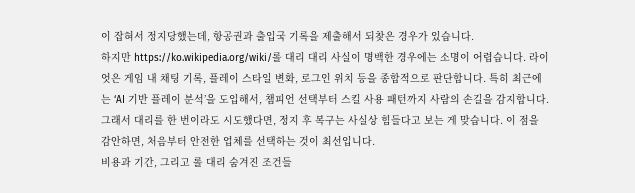이 잡혀서 정지당했는데, 항공권과 출입국 기록을 제출해서 되찾은 경우가 있습니다.
하지만 https://ko.wikipedia.org/wiki/롤 대리 대리 사실이 명백한 경우에는 소명이 어렵습니다. 라이엇은 게임 내 채팅 기록, 플레이 스타일 변화, 로그인 위치 등을 종합적으로 판단합니다. 특히 최근에는 ‘AI 기반 플레이 분석’을 도입해서, 챔피언 선택부터 스킬 사용 패턴까지 사람의 손길을 감지합니다. 그래서 대리를 한 번이라도 시도했다면, 정지 후 복구는 사실상 힘들다고 보는 게 맞습니다. 이 점을 감안하면, 처음부터 안전한 업체를 선택하는 것이 최선입니다.
비용과 기간, 그리고 롤 대리 숨겨진 조건들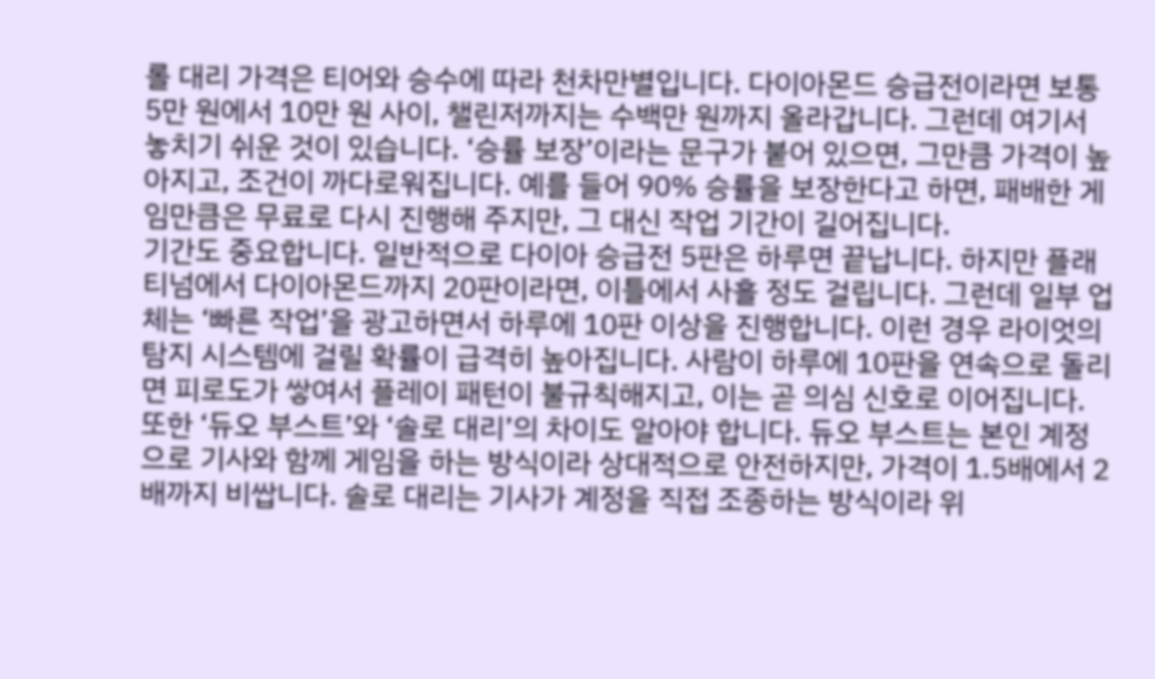롤 대리 가격은 티어와 승수에 따라 천차만별입니다. 다이아몬드 승급전이라면 보통 5만 원에서 10만 원 사이, 챌린저까지는 수백만 원까지 올라갑니다. 그런데 여기서 놓치기 쉬운 것이 있습니다. ‘승률 보장’이라는 문구가 붙어 있으면, 그만큼 가격이 높아지고, 조건이 까다로워집니다. 예를 들어 90% 승률을 보장한다고 하면, 패배한 게임만큼은 무료로 다시 진행해 주지만, 그 대신 작업 기간이 길어집니다.
기간도 중요합니다. 일반적으로 다이아 승급전 5판은 하루면 끝납니다. 하지만 플래티넘에서 다이아몬드까지 20판이라면, 이틀에서 사흘 정도 걸립니다. 그런데 일부 업체는 ‘빠른 작업’을 광고하면서 하루에 10판 이상을 진행합니다. 이런 경우 라이엇의 탐지 시스템에 걸릴 확률이 급격히 높아집니다. 사람이 하루에 10판을 연속으로 돌리면 피로도가 쌓여서 플레이 패턴이 불규칙해지고, 이는 곧 의심 신호로 이어집니다.
또한 ‘듀오 부스트’와 ‘솔로 대리’의 차이도 알아야 합니다. 듀오 부스트는 본인 계정으로 기사와 함께 게임을 하는 방식이라 상대적으로 안전하지만, 가격이 1.5배에서 2배까지 비쌉니다. 솔로 대리는 기사가 계정을 직접 조종하는 방식이라 위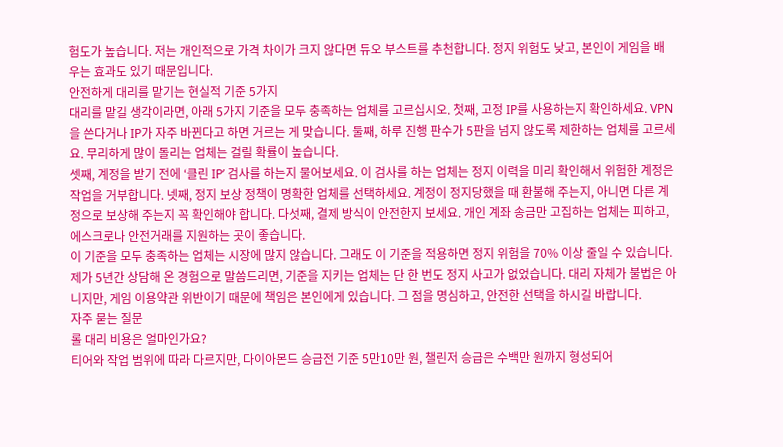험도가 높습니다. 저는 개인적으로 가격 차이가 크지 않다면 듀오 부스트를 추천합니다. 정지 위험도 낮고, 본인이 게임을 배우는 효과도 있기 때문입니다.
안전하게 대리를 맡기는 현실적 기준 5가지
대리를 맡길 생각이라면, 아래 5가지 기준을 모두 충족하는 업체를 고르십시오. 첫째, 고정 IP를 사용하는지 확인하세요. VPN을 쓴다거나 IP가 자주 바뀐다고 하면 거르는 게 맞습니다. 둘째, 하루 진행 판수가 5판을 넘지 않도록 제한하는 업체를 고르세요. 무리하게 많이 돌리는 업체는 걸릴 확률이 높습니다.
셋째, 계정을 받기 전에 ‘클린 IP’ 검사를 하는지 물어보세요. 이 검사를 하는 업체는 정지 이력을 미리 확인해서 위험한 계정은 작업을 거부합니다. 넷째, 정지 보상 정책이 명확한 업체를 선택하세요. 계정이 정지당했을 때 환불해 주는지, 아니면 다른 계정으로 보상해 주는지 꼭 확인해야 합니다. 다섯째, 결제 방식이 안전한지 보세요. 개인 계좌 송금만 고집하는 업체는 피하고, 에스크로나 안전거래를 지원하는 곳이 좋습니다.
이 기준을 모두 충족하는 업체는 시장에 많지 않습니다. 그래도 이 기준을 적용하면 정지 위험을 70% 이상 줄일 수 있습니다. 제가 5년간 상담해 온 경험으로 말씀드리면, 기준을 지키는 업체는 단 한 번도 정지 사고가 없었습니다. 대리 자체가 불법은 아니지만, 게임 이용약관 위반이기 때문에 책임은 본인에게 있습니다. 그 점을 명심하고, 안전한 선택을 하시길 바랍니다.
자주 묻는 질문
롤 대리 비용은 얼마인가요?
티어와 작업 범위에 따라 다르지만, 다이아몬드 승급전 기준 5만10만 원, 챌린저 승급은 수백만 원까지 형성되어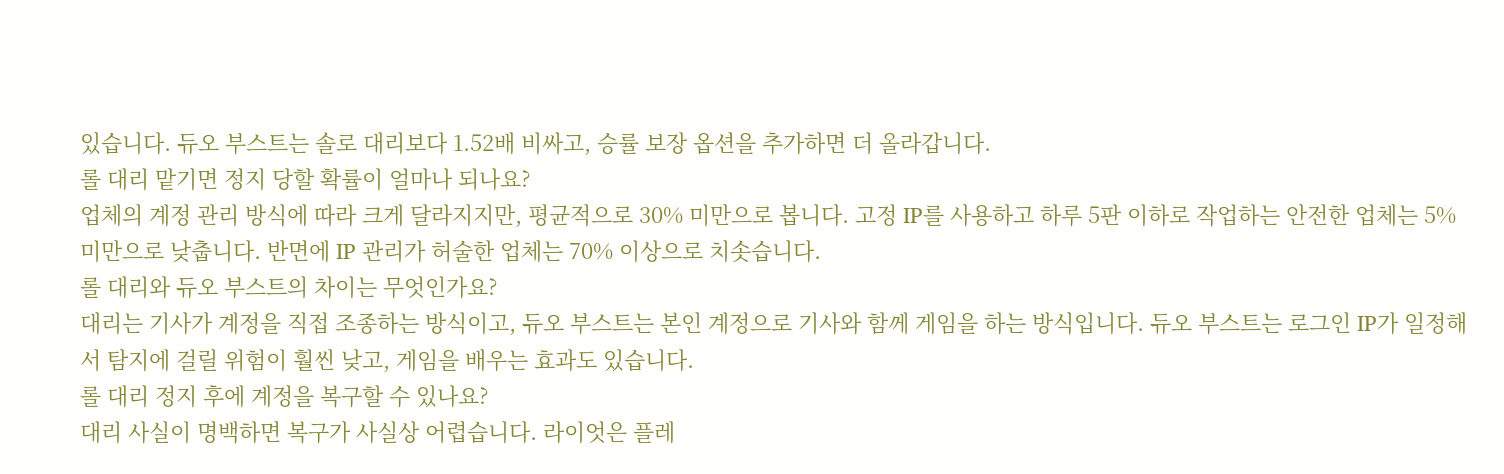있습니다. 듀오 부스트는 솔로 대리보다 1.52배 비싸고, 승률 보장 옵션을 추가하면 더 올라갑니다.
롤 대리 맡기면 정지 당할 확률이 얼마나 되나요?
업체의 계정 관리 방식에 따라 크게 달라지지만, 평균적으로 30% 미만으로 봅니다. 고정 IP를 사용하고 하루 5판 이하로 작업하는 안전한 업체는 5% 미만으로 낮춥니다. 반면에 IP 관리가 허술한 업체는 70% 이상으로 치솟습니다.
롤 대리와 듀오 부스트의 차이는 무엇인가요?
대리는 기사가 계정을 직접 조종하는 방식이고, 듀오 부스트는 본인 계정으로 기사와 함께 게임을 하는 방식입니다. 듀오 부스트는 로그인 IP가 일정해서 탐지에 걸릴 위험이 훨씬 낮고, 게임을 배우는 효과도 있습니다.
롤 대리 정지 후에 계정을 복구할 수 있나요?
대리 사실이 명백하면 복구가 사실상 어렵습니다. 라이엇은 플레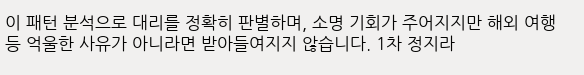이 패턴 분석으로 대리를 정확히 판별하며, 소명 기회가 주어지지만 해외 여행 등 억울한 사유가 아니라면 받아들여지지 않습니다. 1차 정지라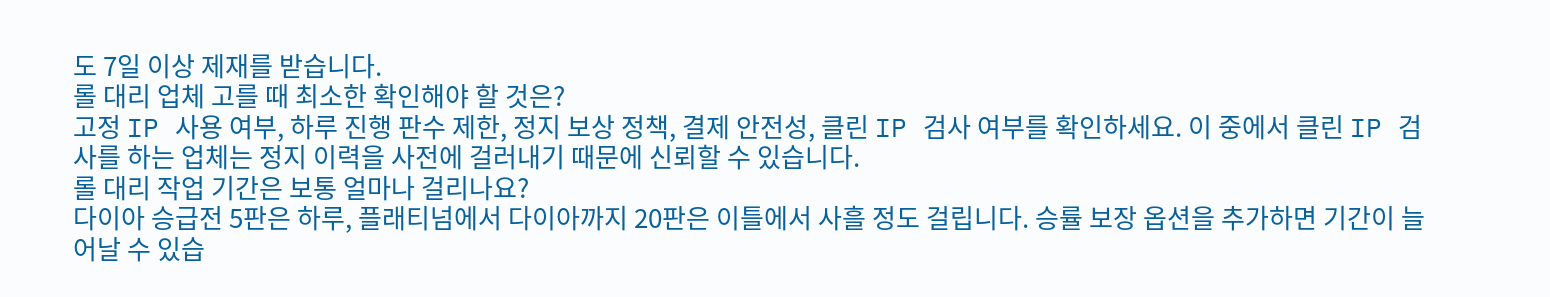도 7일 이상 제재를 받습니다.
롤 대리 업체 고를 때 최소한 확인해야 할 것은?
고정 IP 사용 여부, 하루 진행 판수 제한, 정지 보상 정책, 결제 안전성, 클린 IP 검사 여부를 확인하세요. 이 중에서 클린 IP 검사를 하는 업체는 정지 이력을 사전에 걸러내기 때문에 신뢰할 수 있습니다.
롤 대리 작업 기간은 보통 얼마나 걸리나요?
다이아 승급전 5판은 하루, 플래티넘에서 다이아까지 20판은 이틀에서 사흘 정도 걸립니다. 승률 보장 옵션을 추가하면 기간이 늘어날 수 있습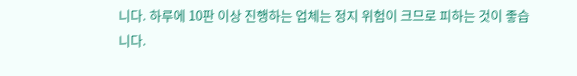니다. 하루에 10판 이상 진행하는 업체는 정지 위험이 크므로 피하는 것이 좋습니다.